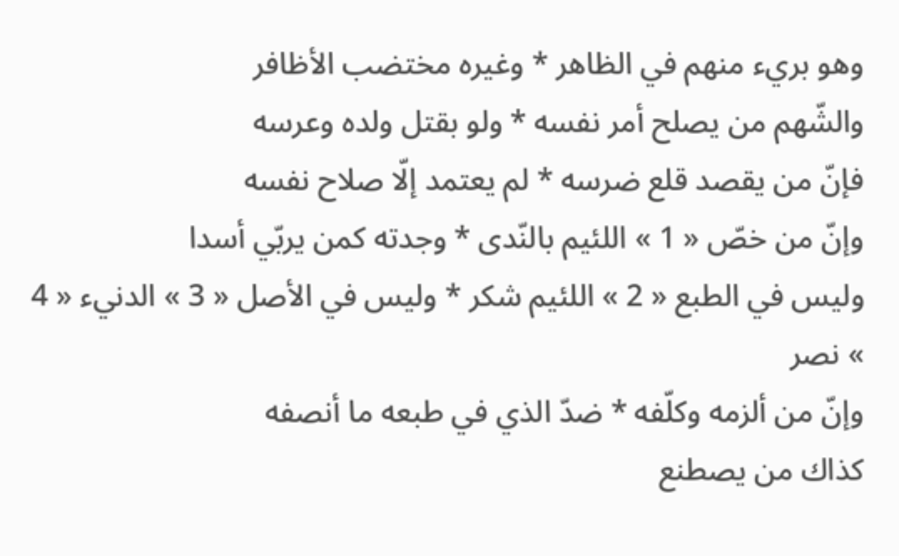وهو بريء منهم في الظاهر * وغيره مختضب الأظافر
والشّهم من يصلح أمر نفسه * ولو بقتل ولده وعرسه
فإنّ من يقصد قلع ضرسه * لم يعتمد إلّا صلاح نفسه
وإنّ من خصّ « 1 » اللئيم بالنّدى * وجدته كمن يربّي أسدا
وليس في الطبع « 2 » اللئيم شكر * وليس في الأصل « 3 » الدنيء « 4 » نصر
وإنّ من ألزمه وكلّفه * ضدّ الذي في طبعه ما أنصفه
كذاك من يصطنع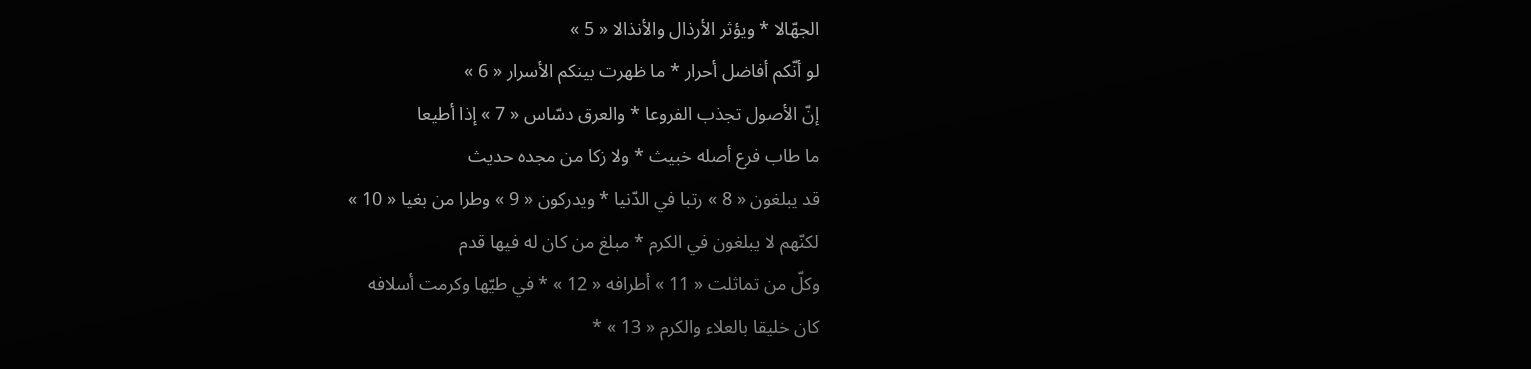الجهّالا * ويؤثر الأرذال والأنذالا « 5 »
لو أنّكم أفاضل أحرار * ما ظهرت بينكم الأسرار « 6 »
إنّ الأصول تجذب الفروعا * والعرق دسّاس « 7 » إذا أطيعا
ما طاب فرع أصله خبيث * ولا زكا من مجده حديث
قد يبلغون « 8 » رتبا في الدّنيا * ويدركون « 9 » وطرا من بغيا « 10 »
لكنّهم لا يبلغون في الكرم * مبلغ من كان له فيها قدم
وكلّ من تماثلت « 11 » أطرافه « 12 » * في طيّها وكرمت أسلافه
كان خليقا بالعلاء والكرم « 13 » *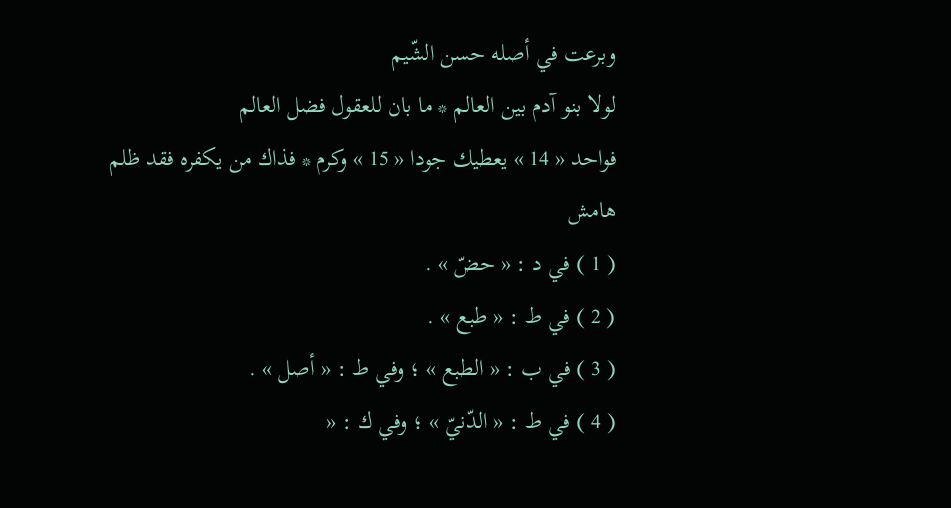وبرعت في أصله حسن الشّيم
لولا بنو آدم بين العالم * ما بان للعقول فضل العالم
فواحد « 14 » يعطيك جودا « 15 » وكرم * فذاك من يكفره فقد ظلم
هامش
( 1 ) في د : « حضّ » .
( 2 ) في ط : « طبع » .
( 3 ) في ب : « الطبع » ؛ وفي ط : « أصل » .
( 4 ) في ط : « الدّنيّ » ؛ وفي ك : «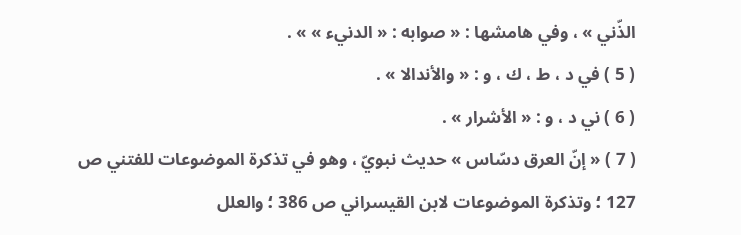الذّني » ، وفي هامشها : « صوابه : « الدنيء » » .
( 5 ) في د ، ط ، ك ، و : « والأندالا » .
( 6 ) ني د ، و : « الأشرار » .
( 7 ) « إنّ العرق دسّاس » حديث نبويّ ، وهو في تذكرة الموضوعات للفتني ص 127 ؛ وتذكرة الموضوعات لابن القيسراني ص 386 ؛ والعلل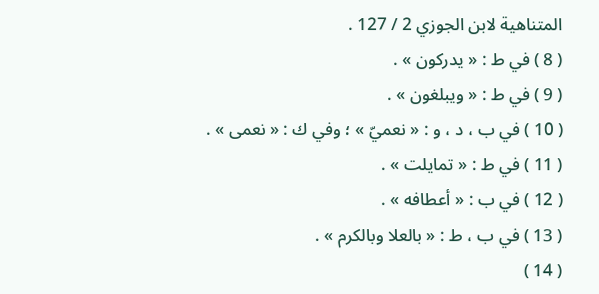المتناهية لابن الجوزي 2 / 127 .
( 8 ) في ط : « يدركون » .
( 9 ) في ط : « ويبلغون » .
( 10 ) في ب ، د ، و : « نعميّ » ؛ وفي ك : « نعمى » .
( 11 ) في ط : « تمايلت » .
( 12 ) في ب : « أعطافه » .
( 13 ) في ب ، ط : « بالعلا وبالكرم » .
( 14 )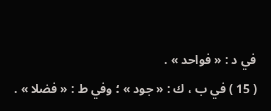في د : « فواحد » .
( 15 ) في ب ، ك : « جود » ؛ وفي ط : « فضلا » .